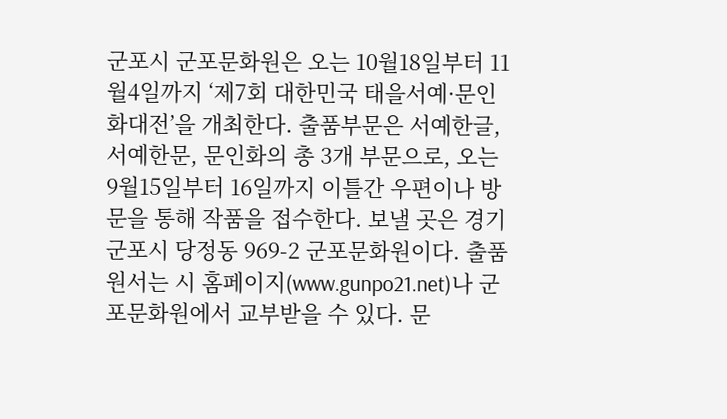군포시 군포문화원은 오는 10월18일부터 11월4일까지 ‘제7회 대한민국 태을서예·문인화대전’을 개최한다. 출품부문은 서예한글, 서예한문, 문인화의 총 3개 부문으로, 오는 9월15일부터 16일까지 이틀간 우편이나 방문을 통해 작품을 접수한다. 보낼 곳은 경기 군포시 당정동 969-2 군포문화원이다. 출품원서는 시 홈페이지(www.gunpo21.net)나 군포문화원에서 교부받을 수 있다. 문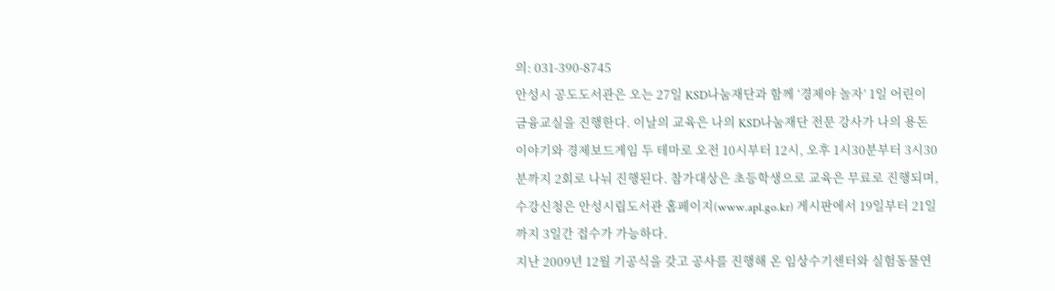의: 031-390-8745
안성시 공도도서관은 오는 27일 KSD나눔재단과 함께 ‘경제야 놀자’ 1일 어린이 금융교실을 진행한다. 이날의 교육은 나의 KSD나눔재단 전문 강사가 나의 용돈이야기와 경제보드게임 두 테마로 오전 10시부터 12시, 오후 1시30분부터 3시30분까지 2회로 나눠 진행된다. 참가대상은 초등학생으로 교육은 무료로 진행되며, 수강신청은 안성시립도서관 홈페이지(www.apl.go.kr) 게시판에서 19일부터 21일까지 3일간 접수가 가능하다.
지난 2009년 12월 기공식을 갖고 공사를 진행해 온 임상수기센터와 실험동물연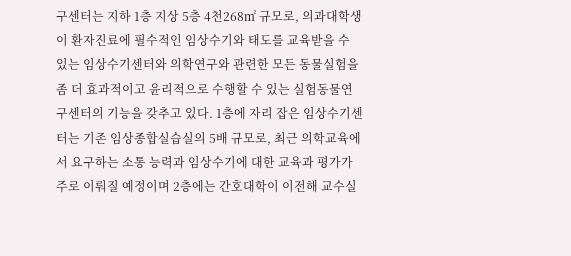구센터는 지하 1층 지상 5층 4천268㎡ 규모로, 의과대학생이 환자진료에 필수적인 임상수기와 태도를 교육받을 수 있는 임상수기센터와 의학연구와 관련한 모든 동물실험을 좀 더 효과적이고 윤리적으로 수행할 수 있는 실험동물연구센터의 기능을 갖추고 있다. 1층에 자리 잡은 임상수기센터는 기존 임상종합실습실의 5배 규모로, 최근 의학교육에서 요구하는 소통 능력과 임상수기에 대한 교육과 평가가 주로 이뤄질 예정이며 2층에는 간호대학이 이전해 교수실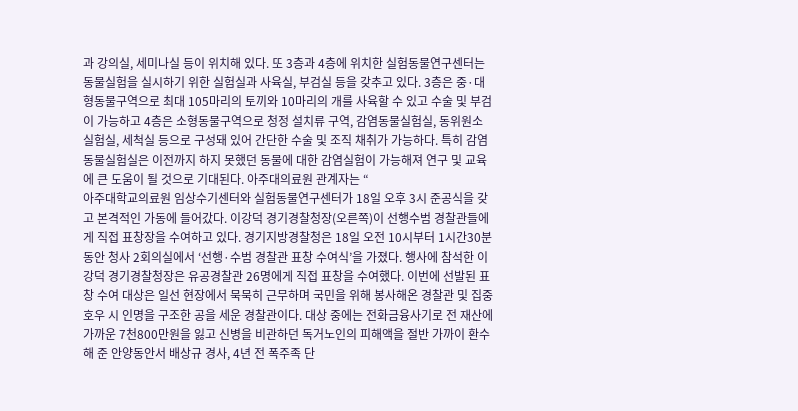과 강의실, 세미나실 등이 위치해 있다. 또 3층과 4층에 위치한 실험동물연구센터는 동물실험을 실시하기 위한 실험실과 사육실, 부검실 등을 갖추고 있다. 3층은 중·대형동물구역으로 최대 105마리의 토끼와 10마리의 개를 사육할 수 있고 수술 및 부검이 가능하고 4층은 소형동물구역으로 청정 설치류 구역, 감염동물실험실, 동위원소실험실, 세척실 등으로 구성돼 있어 간단한 수술 및 조직 채취가 가능하다. 특히 감염동물실험실은 이전까지 하지 못했던 동물에 대한 감염실험이 가능해져 연구 및 교육에 큰 도움이 될 것으로 기대된다. 아주대의료원 관계자는 “
아주대학교의료원 임상수기센터와 실험동물연구센터가 18일 오후 3시 준공식을 갖고 본격적인 가동에 들어갔다. 이강덕 경기경찰청장(오른쪽)이 선행수범 경찰관들에게 직접 표창장을 수여하고 있다. 경기지방경찰청은 18일 오전 10시부터 1시간30분동안 청사 2회의실에서 ‘선행·수범 경찰관 표창 수여식’을 가졌다. 행사에 참석한 이강덕 경기경찰청장은 유공경찰관 26명에게 직접 표창을 수여했다. 이번에 선발된 표창 수여 대상은 일선 현장에서 묵묵히 근무하며 국민을 위해 봉사해온 경찰관 및 집중호우 시 인명을 구조한 공을 세운 경찰관이다. 대상 중에는 전화금융사기로 전 재산에 가까운 7천800만원을 잃고 신병을 비관하던 독거노인의 피해액을 절반 가까이 환수해 준 안양동안서 배상규 경사, 4년 전 폭주족 단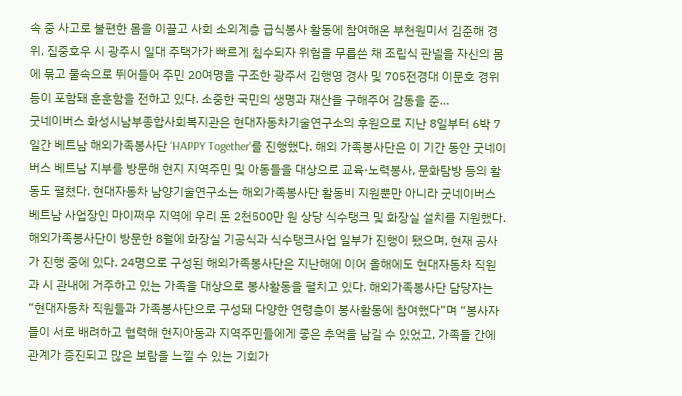속 중 사고로 불편한 몸을 이끌고 사회 소외계층 급식봉사 활동에 참여해온 부천원미서 김준해 경위, 집중호우 시 광주시 일대 주택가가 빠르게 침수되자 위험을 무릅쓴 채 조립식 판넬을 자신의 몸에 묶고 물속으로 뛰어들어 주민 20여명을 구조한 광주서 김행영 경사 및 705전경대 이문호 경위 등이 포함돼 훈훈함을 전하고 있다. 소중한 국민의 생명과 재산을 구해주어 감동을 준…
굿네이버스 화성시남부종합사회복지관은 현대자동차기술연구소의 후원으로 지난 8일부터 6박 7일간 베트남 해외가족봉사단 ‘HAPPY Together’를 진행했다. 해외 가족봉사단은 이 기간 동안 굿네이버스 베트남 지부를 방문해 현지 지역주민 및 아동들을 대상으로 교육·노력봉사, 문화탐방 등의 활동도 펼쳤다. 현대자동차 남양기술연구소는 해외가족봉사단 활동비 지원뿐만 아니라 굿네이버스 베트남 사업장인 마이쩌우 지역에 우리 돈 2천500만 원 상당 식수탱크 및 화장실 설치를 지원했다. 해외가족봉사단이 방문한 8월에 화장실 기공식과 식수탱크사업 일부가 진행이 됐으며, 현재 공사가 진행 중에 있다. 24명으로 구성된 해외가족봉사단은 지난해에 이어 올해에도 현대자동차 직원과 시 관내에 거주하고 있는 가족을 대상으로 봉사활동을 펼치고 있다. 해외가족봉사단 담당자는 “현대자동차 직원들과 가족봉사단으로 구성돼 다양한 연령층이 봉사활동에 참여했다”며 “봉사자들이 서로 배려하고 협력해 현지아동과 지역주민들에게 좋은 추억을 남길 수 있었고, 가족들 간에 관계가 증진되고 많은 보람을 느낄 수 있는 기회가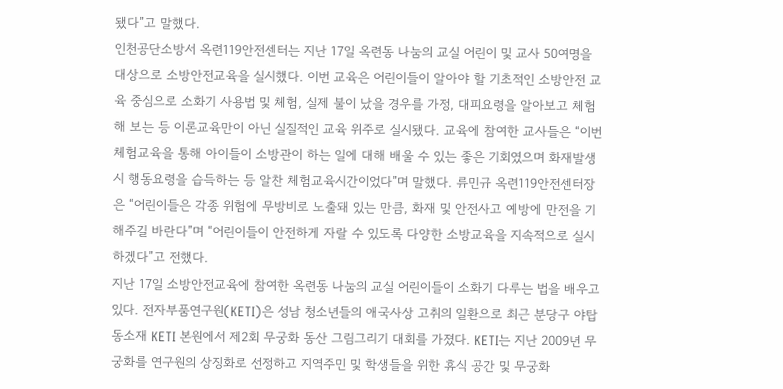됐다”고 말했다.
인천공단소방서 옥련119안전센터는 지난 17일 옥련동 나눔의 교실 어린이 및 교사 50여명을 대상으로 소방안전교육을 실시했다. 이번 교육은 어린이들이 알아야 할 기초적인 소방안전 교육 중심으로 소화기 사용법 및 체험, 실제 불이 났을 경우를 가정, 대피요령을 알아보고 체험해 보는 등 이론교육만이 아닌 실질적인 교육 위주로 실시됐다. 교육에 참여한 교사들은 “이번 체험교육을 통해 아이들이 소방관이 하는 일에 대해 배울 수 있는 좋은 기회였으며 화재발생시 행동요령을 습득하는 등 알찬 체험교육시간이었다”며 말했다. 류민규 옥련119안전센터장은 “어린이들은 각종 위험에 무방비로 노출돼 있는 만큼, 화재 및 안전사고 예방에 만전을 기해주길 바란다”며 “어린이들이 안전하게 자랄 수 있도록 다양한 소방교육을 지속적으로 실시하겠다”고 전했다.
지난 17일 소방안전교육에 참여한 옥련동 나눔의 교실 어린이들이 소화기 다루는 법을 배우고 있다. 전자부품연구원(KETI)은 성남 청소년들의 애국사상 고취의 일환으로 최근 분당구 야탑동소재 KETI 본원에서 제2회 무궁화 동산 그림그리기 대회를 가졌다. KETI는 지난 2009년 무궁화를 연구원의 상징화로 선정하고 지역주민 및 학생들을 위한 휴식 공간 및 무궁화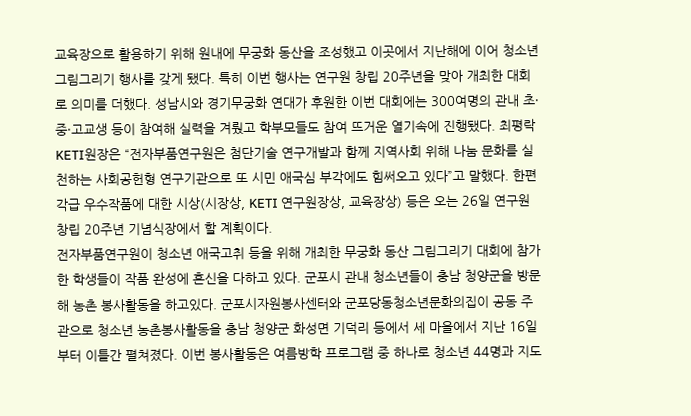교육장으로 활용하기 위해 원내에 무궁화 동산을 조성했고 이곳에서 지난해에 이어 청소년 그림그리기 행사를 갖게 됐다. 특히 이번 행사는 연구원 창립 20주년을 맞아 개최한 대회로 의미를 더했다. 성남시와 경기무궁화 연대가 후원한 이번 대회에는 300여명의 관내 초·중·고교생 등이 참여해 실력을 겨뤘고 학부모들도 참여 뜨거운 열기속에 진행됐다. 최평락 KETI원장은 “전자부품연구원은 첨단기술 연구개발과 함께 지역사회 위해 나눔 문화를 실천하는 사회공헌형 연구기관으로 또 시민 애국심 부각에도 힘써오고 있다”고 말했다. 한편 각급 우수작품에 대한 시상(시장상, KETI 연구원장상, 교육장상) 등은 오는 26일 연구원 창립 20주년 기념식장에서 할 계획이다.
전자부품연구원이 청소년 애국고취 등을 위해 개최한 무궁화 동산 그림그리기 대회에 참가한 학생들이 작품 완성에 혼신을 다하고 있다. 군포시 관내 청소년들이 충남 청양군을 방문해 농촌 봉사활동을 하고있다. 군포시자원봉사센터와 군포당동청소년문화의집이 공동 주관으로 청소년 농촌봉사활동을 충남 청양군 화성면 기덕리 등에서 세 마을에서 지난 16일부터 이틀간 펼쳐졌다. 이번 봉사활동은 여름방학 프로그램 중 하나로 청소년 44명과 지도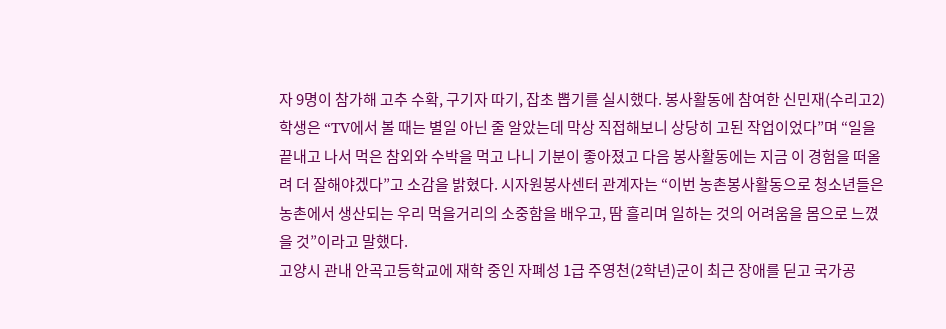자 9명이 참가해 고추 수확, 구기자 따기, 잡초 뽑기를 실시했다. 봉사활동에 참여한 신민재(수리고2) 학생은 “TV에서 볼 때는 별일 아닌 줄 알았는데 막상 직접해보니 상당히 고된 작업이었다”며 “일을 끝내고 나서 먹은 참외와 수박을 먹고 나니 기분이 좋아졌고 다음 봉사활동에는 지금 이 경험을 떠올려 더 잘해야겠다”고 소감을 밝혔다. 시자원봉사센터 관계자는 “이번 농촌봉사활동으로 청소년들은 농촌에서 생산되는 우리 먹을거리의 소중함을 배우고, 땀 흘리며 일하는 것의 어려움을 몸으로 느꼈을 것”이라고 말했다.
고양시 관내 안곡고등학교에 재학 중인 자폐성 1급 주영천(2학년)군이 최근 장애를 딛고 국가공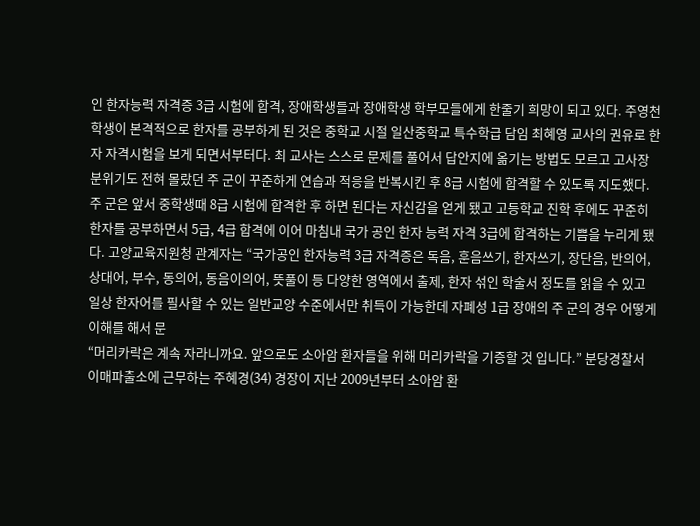인 한자능력 자격증 3급 시험에 합격, 장애학생들과 장애학생 학부모들에게 한줄기 희망이 되고 있다. 주영천 학생이 본격적으로 한자를 공부하게 된 것은 중학교 시절 일산중학교 특수학급 담임 최혜영 교사의 권유로 한자 자격시험을 보게 되면서부터다. 최 교사는 스스로 문제를 풀어서 답안지에 옮기는 방법도 모르고 고사장 분위기도 전혀 몰랐던 주 군이 꾸준하게 연습과 적응을 반복시킨 후 8급 시험에 합격할 수 있도록 지도했다. 주 군은 앞서 중학생때 8급 시험에 합격한 후 하면 된다는 자신감을 얻게 됐고 고등학교 진학 후에도 꾸준히 한자를 공부하면서 5급, 4급 합격에 이어 마침내 국가 공인 한자 능력 자격 3급에 합격하는 기쁨을 누리게 됐다. 고양교육지원청 관계자는 “국가공인 한자능력 3급 자격증은 독음, 훈음쓰기, 한자쓰기, 장단음, 반의어, 상대어, 부수, 동의어, 동음이의어, 뜻풀이 등 다양한 영역에서 출제, 한자 섞인 학술서 정도를 읽을 수 있고 일상 한자어를 필사할 수 있는 일반교양 수준에서만 취득이 가능한데 자폐성 1급 장애의 주 군의 경우 어떻게 이해를 해서 문
“머리카락은 계속 자라니까요. 앞으로도 소아암 환자들을 위해 머리카락을 기증할 것 입니다.” 분당경찰서 이매파출소에 근무하는 주혜경(34) 경장이 지난 2009년부터 소아암 환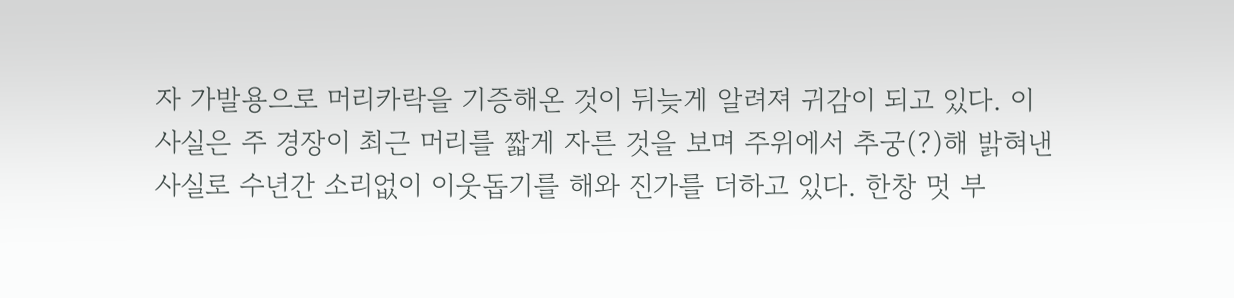자 가발용으로 머리카락을 기증해온 것이 뒤늦게 알려져 귀감이 되고 있다. 이 사실은 주 경장이 최근 머리를 짧게 자른 것을 보며 주위에서 추궁(?)해 밝혀낸 사실로 수년간 소리없이 이웃돕기를 해와 진가를 더하고 있다. 한창 멋 부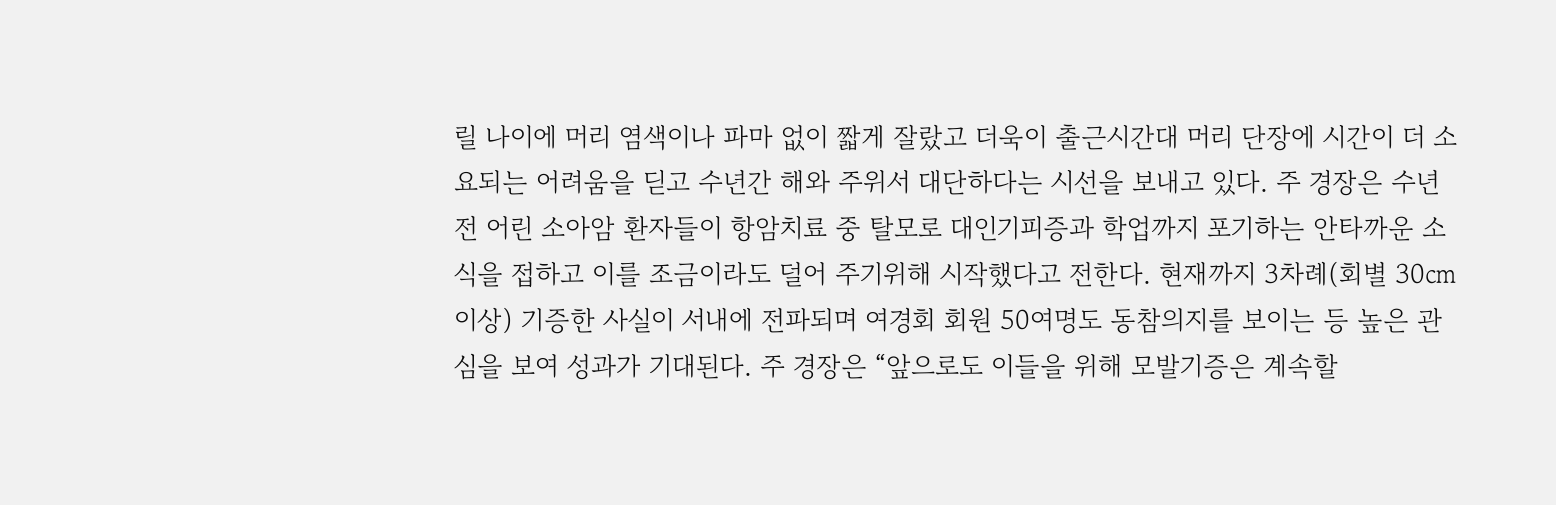릴 나이에 머리 염색이나 파마 없이 짧게 잘랐고 더욱이 출근시간대 머리 단장에 시간이 더 소요되는 어려움을 딛고 수년간 해와 주위서 대단하다는 시선을 보내고 있다. 주 경장은 수년전 어린 소아암 환자들이 항암치료 중 탈모로 대인기피증과 학업까지 포기하는 안타까운 소식을 접하고 이를 조금이라도 덜어 주기위해 시작했다고 전한다. 현재까지 3차례(회별 30㎝이상) 기증한 사실이 서내에 전파되며 여경회 회원 50여명도 동참의지를 보이는 등 높은 관심을 보여 성과가 기대된다. 주 경장은 “앞으로도 이들을 위해 모발기증은 계속할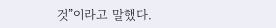것”이라고 말했다.